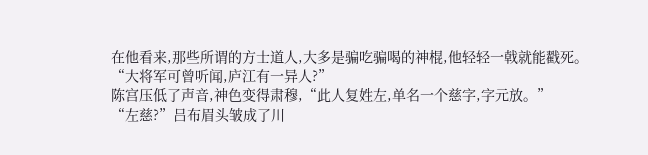在他看来,那些所谓的方士道人,大多是骗吃骗喝的神棍,他轻轻一戟就能戳死。
“大将军可曾听闻,庐江有一异人?”
陈宫压低了声音,神色变得肃穆,“此人复姓左,单名一个慈字,字元放。”
“左慈?”吕布眉头皱成了川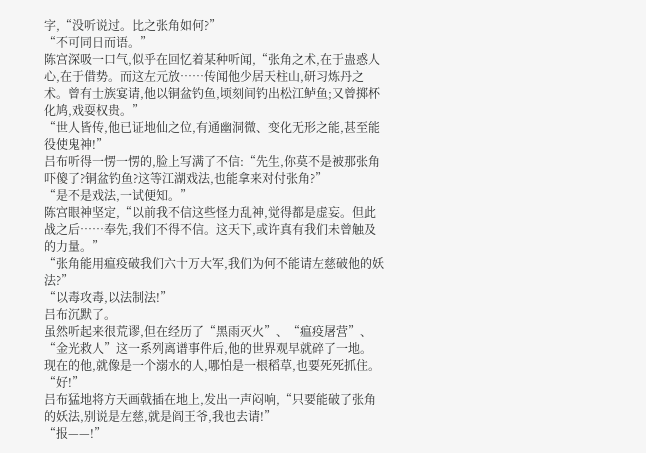字,“没听说过。比之张角如何?”
“不可同日而语。”
陈宫深吸一口气,似乎在回忆着某种听闻,“张角之术,在于蛊惑人心,在于借势。而这左元放……传闻他少居天柱山,研习炼丹之术。曾有士族宴请,他以铜盆钓鱼,顷刻间钓出松江鲈鱼;又曾掷杯化鸠,戏耍权贵。”
“世人皆传,他已证地仙之位,有通幽洞微、变化无形之能,甚至能役使鬼神!”
吕布听得一愣一愣的,脸上写满了不信:“先生,你莫不是被那张角吓傻了?铜盆钓鱼?这等江湖戏法,也能拿来对付张角?”
“是不是戏法,一试便知。”
陈宫眼神坚定,“以前我不信这些怪力乱神,觉得都是虚妄。但此战之后……奉先,我们不得不信。这天下,或许真有我们未曾触及的力量。”
“张角能用瘟疫破我们六十万大军,我们为何不能请左慈破他的妖法?”
“以毒攻毒,以法制法!”
吕布沉默了。
虽然听起来很荒谬,但在经历了“黑雨灭火”、“瘟疫屠营”、“金光救人”这一系列离谱事件后,他的世界观早就碎了一地。
现在的他,就像是一个溺水的人,哪怕是一根稻草,也要死死抓住。
“好!”
吕布猛地将方天画戟插在地上,发出一声闷响,“只要能破了张角的妖法,别说是左慈,就是阎王爷,我也去请!”
“报——!”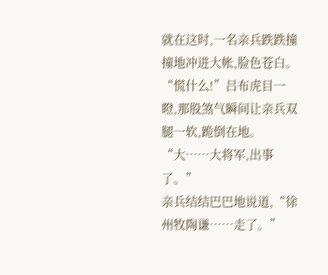就在这时,一名亲兵跌跌撞撞地冲进大帐,脸色苍白。
“慌什么!”吕布虎目一瞪,那股煞气瞬间让亲兵双腿一软,跪倒在地。
“大……大将军,出事了。”
亲兵结结巴巴地说道,“徐州牧陶谦……走了。”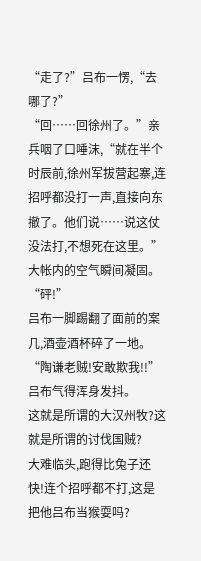“走了?”吕布一愣,“去哪了?”
“回……回徐州了。”亲兵咽了口唾沫,“就在半个时辰前,徐州军拔营起寨,连招呼都没打一声,直接向东撤了。他们说……说这仗没法打,不想死在这里。”
大帐内的空气瞬间凝固。
“砰!”
吕布一脚踢翻了面前的案几,酒壶酒杯碎了一地。
“陶谦老贼!安敢欺我!!”
吕布气得浑身发抖。
这就是所谓的大汉州牧?这就是所谓的讨伐国贼?
大难临头,跑得比兔子还快!连个招呼都不打,这是把他吕布当猴耍吗?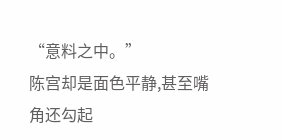“意料之中。”
陈宫却是面色平静,甚至嘴角还勾起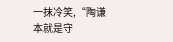一抹冷笑,“陶谦本就是守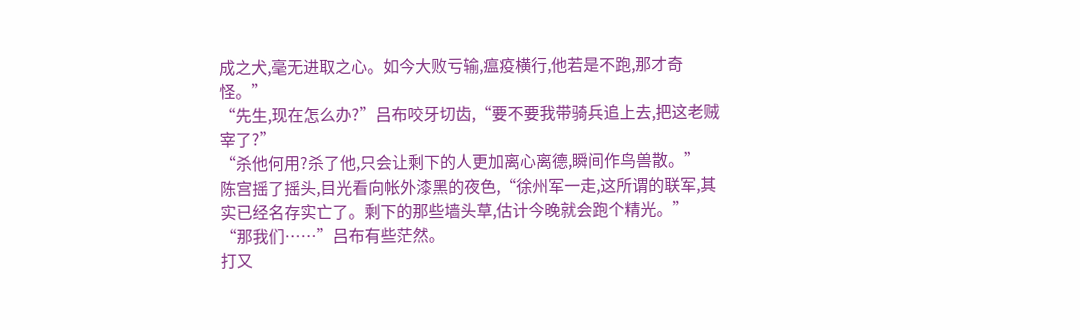成之犬,毫无进取之心。如今大败亏输,瘟疫横行,他若是不跑,那才奇怪。”
“先生,现在怎么办?”吕布咬牙切齿,“要不要我带骑兵追上去,把这老贼宰了?”
“杀他何用?杀了他,只会让剩下的人更加离心离德,瞬间作鸟兽散。”
陈宫摇了摇头,目光看向帐外漆黑的夜色,“徐州军一走,这所谓的联军,其实已经名存实亡了。剩下的那些墙头草,估计今晚就会跑个精光。”
“那我们……”吕布有些茫然。
打又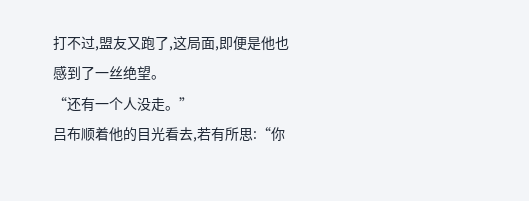打不过,盟友又跑了,这局面,即便是他也感到了一丝绝望。
“还有一个人没走。”
吕布顺着他的目光看去,若有所思:“你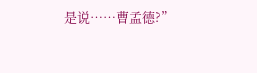是说……曹孟德?”